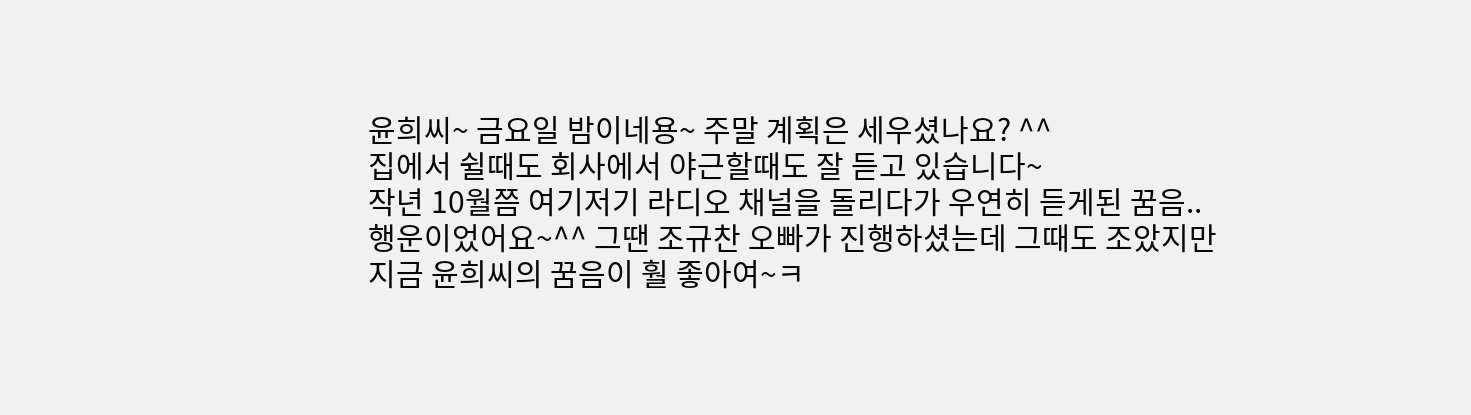윤희씨~ 금요일 밤이네용~ 주말 계획은 세우셨나요? ^^
집에서 쉴때도 회사에서 야근할때도 잘 듣고 있습니다~
작년 10월쯤 여기저기 라디오 채널을 돌리다가 우연히 듣게된 꿈음..
행운이었어요~^^ 그땐 조규찬 오빠가 진행하셨는데 그때도 조았지만
지금 윤희씨의 꿈음이 훨 좋아여~ㅋ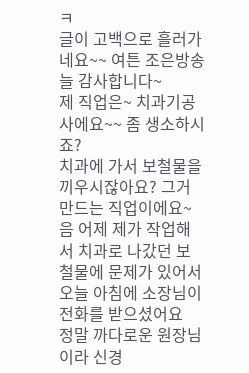ㅋ
글이 고백으로 흘러가네요~~ 여튼 조은방송 늘 감사합니다~
제 직업은~ 치과기공사에요~~ 좀 생소하시죠?
치과에 가서 보철물을 끼우시잖아요? 그거 만드는 직업이에요~
음 어제 제가 작업해서 치과로 나갔던 보철물에 문제가 있어서
오늘 아침에 소장님이 전화를 받으셨어요
정말 까다로운 원장님이라 신경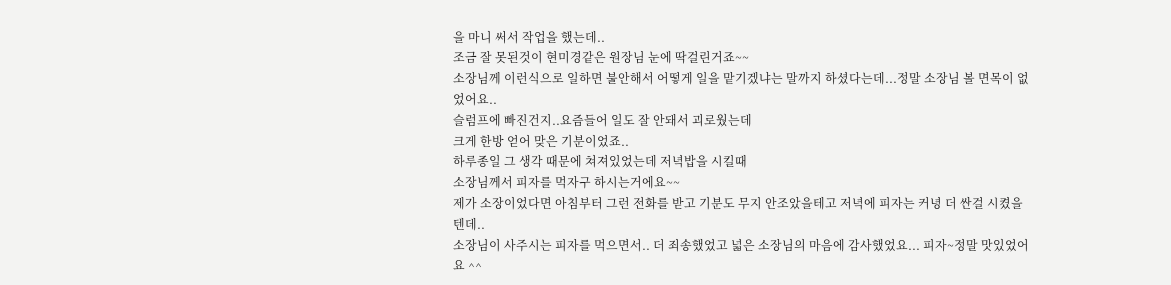을 마니 써서 작업을 했는데..
조금 잘 못된것이 현미경같은 원장님 눈에 딱걸린거죠~~
소장님께 이런식으로 일하면 불안해서 어떻게 일을 맡기겠냐는 말까지 하셨다는데...정말 소장님 볼 면목이 없었어요..
슬럼프에 빠진건지..요즘들어 일도 잘 안돼서 괴로웠는데
크게 한방 얻어 맞은 기분이었죠..
하루종일 그 생각 때문에 쳐져있었는데 저녁밥을 시킬때
소장님께서 피자를 먹자구 하시는거에요~~
제가 소장이었다면 아침부터 그런 전화를 받고 기분도 무지 안조았을테고 저녁에 피자는 커녕 더 싼걸 시켰을텐데..
소장님이 사주시는 피자를 먹으면서.. 더 죄송했었고 넓은 소장님의 마음에 감사했었요... 피자~정말 맛있었어요 ^^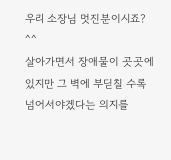우리 소장님 멋진분이시죠? ^^
살아가면서 장애물이 곳곳에 있지만 그 벽에 부딛칠 수록
넘어서야겠다는 의지를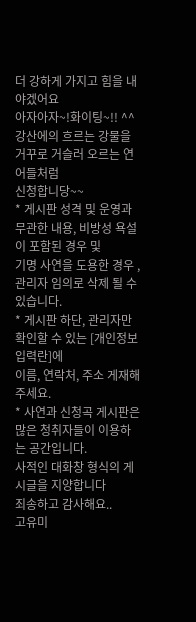더 강하게 가지고 힘을 내야겠어요
아자아자~!화이팅~!! ^^
강산에의 흐르는 강물을 거꾸로 거슬러 오르는 연어들처럼
신청합니당~~
* 게시판 성격 및 운영과 무관한 내용, 비방성 욕설이 포함된 경우 및
기명 사연을 도용한 경우 , 관리자 임의로 삭제 될 수 있습니다.
* 게시판 하단, 관리자만 확인할 수 있는 [개인정보 입력란]에
이름, 연락처, 주소 게재해주세요.
* 사연과 신청곡 게시판은 많은 청취자들이 이용하는 공간입니다.
사적인 대화창 형식의 게시글을 지양합니다
죄송하고 감사해요..
고유미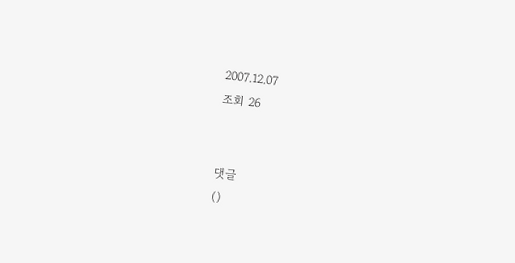2007.12.07
조회 26


댓글
()